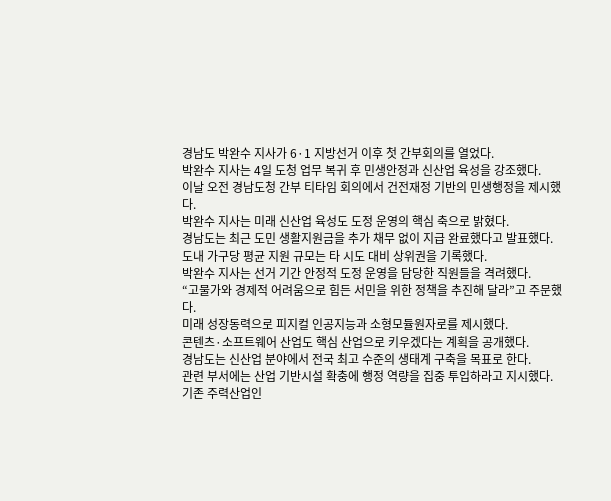경남도 박완수 지사가 6·1 지방선거 이후 첫 간부회의를 열었다.
박완수 지사는 4일 도청 업무 복귀 후 민생안정과 신산업 육성을 강조했다.
이날 오전 경남도청 간부 티타임 회의에서 건전재정 기반의 민생행정을 제시했다.
박완수 지사는 미래 신산업 육성도 도정 운영의 핵심 축으로 밝혔다.
경남도는 최근 도민 생활지원금을 추가 채무 없이 지급 완료했다고 발표했다.
도내 가구당 평균 지원 규모는 타 시도 대비 상위권을 기록했다.
박완수 지사는 선거 기간 안정적 도정 운영을 담당한 직원들을 격려했다.
“고물가와 경제적 어려움으로 힘든 서민을 위한 정책을 추진해 달라”고 주문했다.
미래 성장동력으로 피지컬 인공지능과 소형모듈원자로를 제시했다.
콘텐츠·소프트웨어 산업도 핵심 산업으로 키우겠다는 계획을 공개했다.
경남도는 신산업 분야에서 전국 최고 수준의 생태계 구축을 목표로 한다.
관련 부서에는 산업 기반시설 확충에 행정 역량을 집중 투입하라고 지시했다.
기존 주력산업인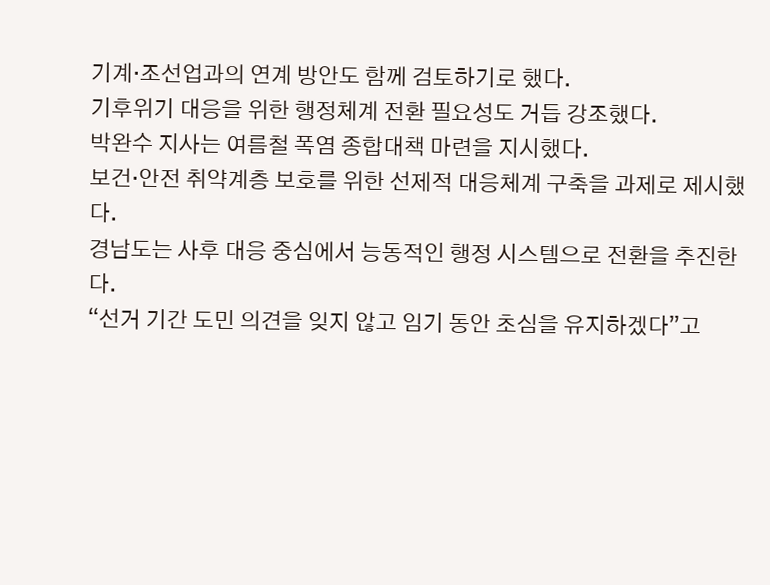기계·조선업과의 연계 방안도 함께 검토하기로 했다.
기후위기 대응을 위한 행정체계 전환 필요성도 거듭 강조했다.
박완수 지사는 여름철 폭염 종합대책 마련을 지시했다.
보건·안전 취약계층 보호를 위한 선제적 대응체계 구축을 과제로 제시했다.
경남도는 사후 대응 중심에서 능동적인 행정 시스템으로 전환을 추진한다.
“선거 기간 도민 의견을 잊지 않고 임기 동안 초심을 유지하겠다”고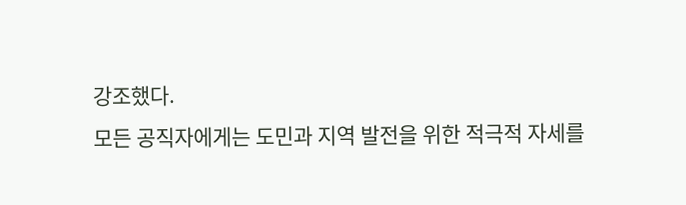강조했다.
모든 공직자에게는 도민과 지역 발전을 위한 적극적 자세를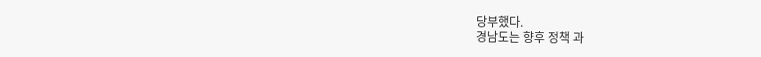당부했다.
경남도는 향후 정책 과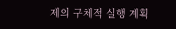제의 구체적 실행 계획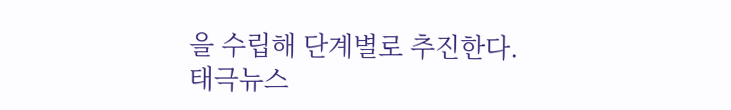을 수립해 단계별로 추진한다.
태극뉴스